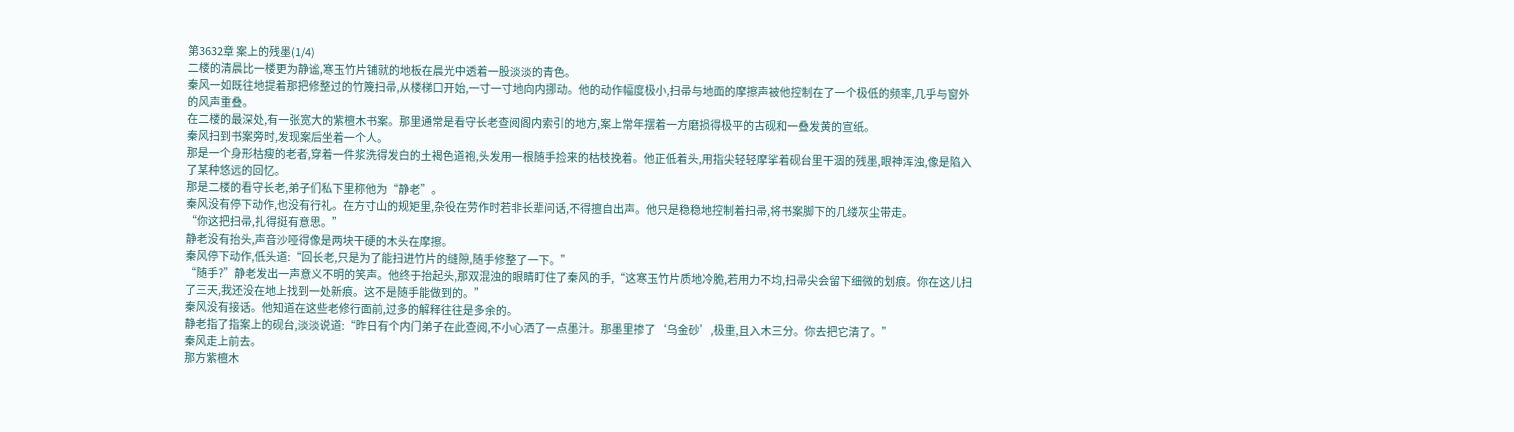第3632章 案上的残墨(1/4)
二楼的清晨比一楼更为静谧,寒玉竹片铺就的地板在晨光中透着一股淡淡的青色。
秦风一如既往地提着那把修整过的竹篾扫帚,从楼梯口开始,一寸一寸地向内挪动。他的动作幅度极小,扫帚与地面的摩擦声被他控制在了一个极低的频率,几乎与窗外的风声重叠。
在二楼的最深处,有一张宽大的紫檀木书案。那里通常是看守长老查阅阁内索引的地方,案上常年摆着一方磨损得极平的古砚和一叠发黄的宣纸。
秦风扫到书案旁时,发现案后坐着一个人。
那是一个身形枯瘦的老者,穿着一件浆洗得发白的土褐色道袍,头发用一根随手捡来的枯枝挽着。他正低着头,用指尖轻轻摩挲着砚台里干涸的残墨,眼神浑浊,像是陷入了某种悠远的回忆。
那是二楼的看守长老,弟子们私下里称他为“静老”。
秦风没有停下动作,也没有行礼。在方寸山的规矩里,杂役在劳作时若非长辈问话,不得擅自出声。他只是稳稳地控制着扫帚,将书案脚下的几缕灰尘带走。
“你这把扫帚,扎得挺有意思。”
静老没有抬头,声音沙哑得像是两块干硬的木头在摩擦。
秦风停下动作,低头道:“回长老,只是为了能扫进竹片的缝隙,随手修整了一下。”
“随手?”静老发出一声意义不明的笑声。他终于抬起头,那双混浊的眼睛盯住了秦风的手,“这寒玉竹片质地冷脆,若用力不均,扫帚尖会留下细微的划痕。你在这儿扫了三天,我还没在地上找到一处新痕。这不是随手能做到的。”
秦风没有接话。他知道在这些老修行面前,过多的解释往往是多余的。
静老指了指案上的砚台,淡淡说道:“昨日有个内门弟子在此查阅,不小心洒了一点墨汁。那墨里掺了‘乌金砂’,极重,且入木三分。你去把它清了。”
秦风走上前去。
那方紫檀木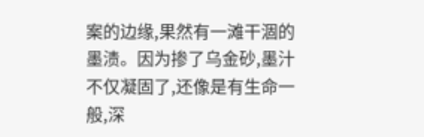案的边缘,果然有一滩干涸的墨渍。因为掺了乌金砂,墨汁不仅凝固了,还像是有生命一般,深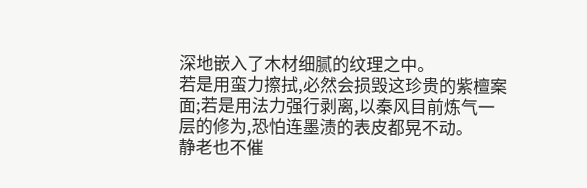深地嵌入了木材细腻的纹理之中。
若是用蛮力擦拭,必然会损毁这珍贵的紫檀案面;若是用法力强行剥离,以秦风目前炼气一层的修为,恐怕连墨渍的表皮都晃不动。
静老也不催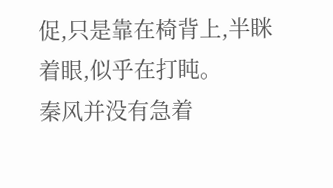促,只是靠在椅背上,半眯着眼,似乎在打盹。
秦风并没有急着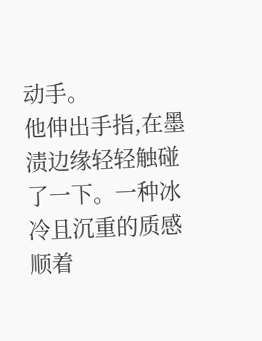动手。
他伸出手指,在墨渍边缘轻轻触碰了一下。一种冰冷且沉重的质感顺着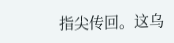指尖传回。这乌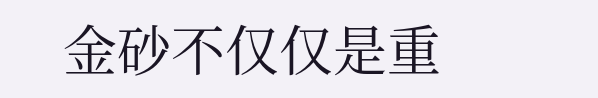金砂不仅仅是重